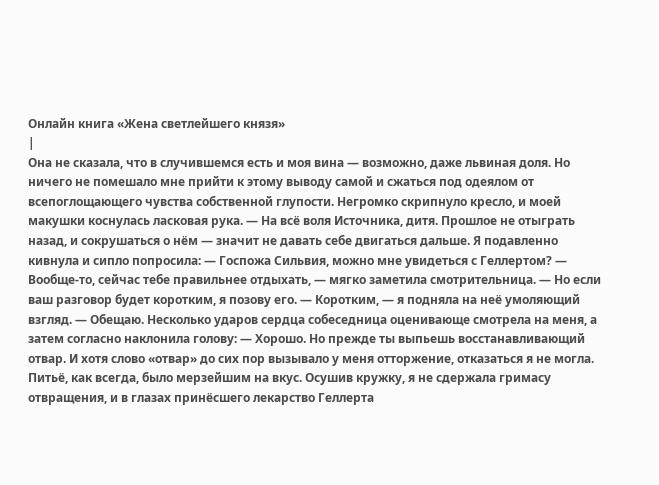Онлайн книга «Жена светлейшего князя»
|
Она не сказала, что в случившемся есть и моя вина — возможно, даже львиная доля. Но ничего не помешало мне прийти к этому выводу самой и сжаться под одеялом от всепоглощающего чувства собственной глупости. Негромко скрипнуло кресло, и моей макушки коснулась ласковая рука. — На всё воля Источника, дитя. Прошлое не отыграть назад, и сокрушаться о нём — значит не давать себе двигаться дальше. Я подавленно кивнула и сипло попросила: — Госпожа Сильвия, можно мне увидеться с Геллертом? — Вообще-то, сейчас тебе правильнее отдыхать, — мягко заметила смотрительница. — Но если ваш разговор будет коротким, я позову его. — Коротким, — я подняла на неё умоляющий взгляд. — Обещаю. Несколько ударов сердца собеседница оценивающе смотрела на меня, а затем согласно наклонила голову: — Хорошо. Но прежде ты выпьешь восстанавливающий отвар. И хотя слово «отвар» до сих пор вызывало у меня отторжение, отказаться я не могла. Питьё, как всегда, было мерзейшим на вкус. Осушив кружку, я не сдержала гримасу отвращения, и в глазах принёсшего лекарство Геллерта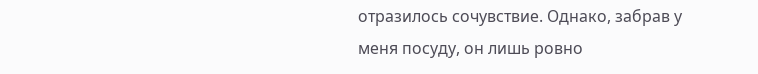отразилось сочувствие. Однако, забрав у меня посуду, он лишь ровно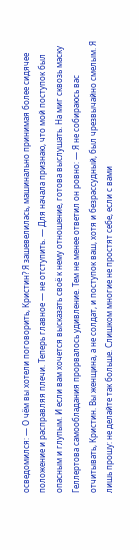осведомился: — О чём вы хотели поговорить, Кристин? Я зашевелилась, машинально принимая более сидячее положение и расправляя плечи. Теперь главное — не отступить. — Для начала признаю, что мой поступок был опасным и глупым. И если вам хочется высказать своё к нему отношение, готова выслушать. На миг сквозь маску Геллертова самообладания прорвалось удивление. Тем не менее ответил он ровно: — Я не собираюсь вас отчитывать, Кристин. Вы женщина, а не солдат, и поступок ваш, хотя и безрассудный, был чрезвычайно смелым. Я лишь прошу: не делайте так больше. Слишком многие не простят себе, если с вами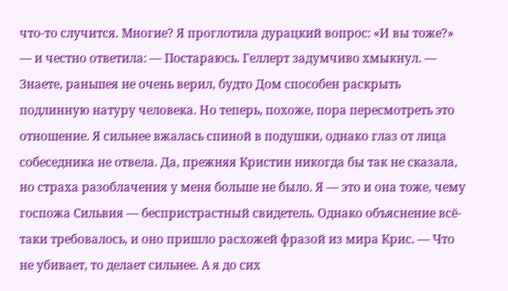что-то случится. Многие? Я проглотила дурацкий вопрос: «И вы тоже?» — и честно ответила: — Постараюсь. Геллерт задумчиво хмыкнул. — Знаете, раньшея не очень верил, будто Дом способен раскрыть подлинную натуру человека. Но теперь, похоже, пора пересмотреть это отношение. Я сильнее вжалась спиной в подушки, однако глаз от лица собеседника не отвела. Да, прежняя Кристин никогда бы так не сказала, но страха разоблачения у меня больше не было. Я — это и она тоже, чему госпожа Сильвия — беспристрастный свидетель. Однако объяснение всё-таки требовалось, и оно пришло расхожей фразой из мира Крис. — Что не убивает, то делает сильнее. А я до сих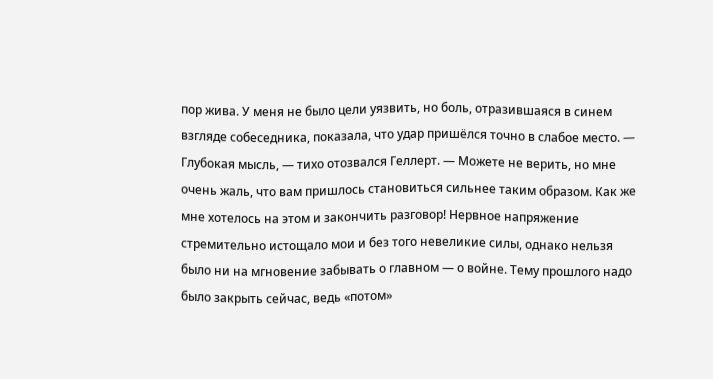пор жива. У меня не было цели уязвить, но боль, отразившаяся в синем взгляде собеседника, показала, что удар пришёлся точно в слабое место. — Глубокая мысль, — тихо отозвался Геллерт. — Можете не верить, но мне очень жаль, что вам пришлось становиться сильнее таким образом. Как же мне хотелось на этом и закончить разговор! Нервное напряжение стремительно истощало мои и без того невеликие силы, однако нельзя было ни на мгновение забывать о главном — о войне. Тему прошлого надо было закрыть сейчас, ведь «потом»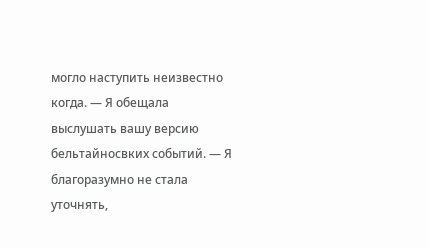могло наступить неизвестно когда. — Я обещала выслушать вашу версию бельтайносвких событий. — Я благоразумно не стала уточнять,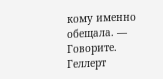кому именно обещала. — Говорите. Геллерт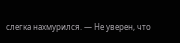слегка нахмурился. — Не уверен, что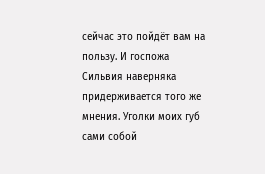сейчас это пойдёт вам на пользу. И госпожа Сильвия наверняка придерживается того же мнения. Уголки моих губ сами собой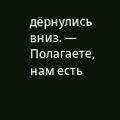дёрнулись вниз. — Полагаете, нам есть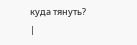куда тянуть? |